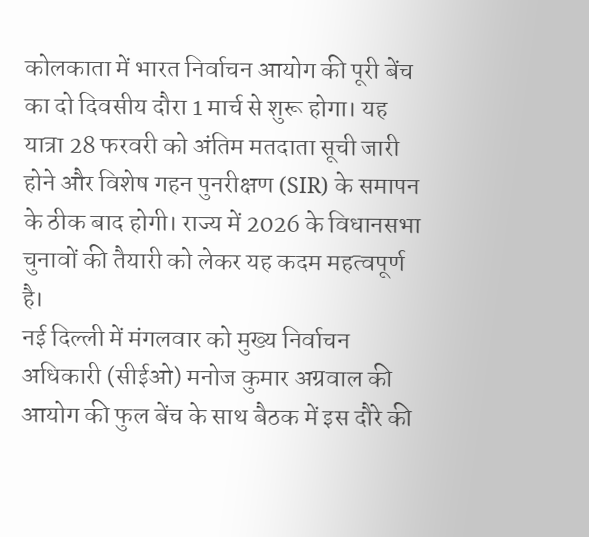कोलकाता में भारत निर्वाचन आयोग की पूरी बेंच का दो दिवसीय दौरा 1 मार्च से शुरू होगा। यह यात्रा 28 फरवरी को अंतिम मतदाता सूची जारी होने और विशेष गहन पुनरीक्षण (SIR) के समापन के ठीक बाद होगी। राज्य में 2026 के विधानसभा चुनावों की तैयारी को लेकर यह कदम महत्वपूर्ण है।
नई दिल्ली में मंगलवार को मुख्य निर्वाचन अधिकारी (सीईओ) मनोज कुमार अग्रवाल की आयोग की फुल बेंच के साथ बैठक में इस दौरे की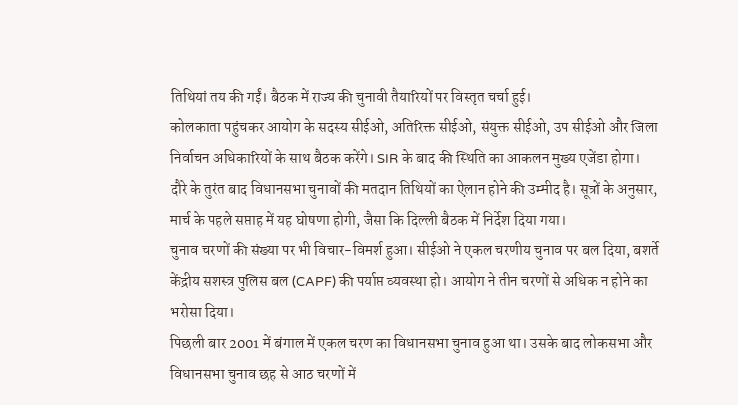तिथियां तय की गईं। बैठक में राज्य की चुनावी तैयारियों पर विस्तृत चर्चा हुई।
कोलकाता पहुंचकर आयोग के सदस्य सीईओ, अतिरिक्त सीईओ, संयुक्त सीईओ, उप सीईओ और जिला निर्वाचन अधिकारियों के साथ बैठक करेंगे। SIR के बाद की स्थिति का आकलन मुख्य एजेंडा होगा।
दौरे के तुरंत बाद विधानसभा चुनावों की मतदान तिथियों का ऐलान होने की उम्मीद है। सूत्रों के अनुसार, मार्च के पहले सप्ताह में यह घोषणा होगी, जैसा कि दिल्ली बैठक में निर्देश दिया गया।
चुनाव चरणों की संख्या पर भी विचार-विमर्श हुआ। सीईओ ने एकल चरणीय चुनाव पर बल दिया, बशर्ते केंद्रीय सशस्त्र पुलिस बल (CAPF) की पर्याप्त व्यवस्था हो। आयोग ने तीन चरणों से अधिक न होने का भरोसा दिया।
पिछली बार 2001 में बंगाल में एकल चरण का विधानसभा चुनाव हुआ था। उसके बाद लोकसभा और विधानसभा चुनाव छह से आठ चरणों में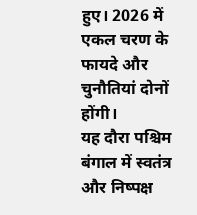हुए। 2026 में एकल चरण के फायदे और चुनौतियां दोनों होंगी।
यह दौरा पश्चिम बंगाल में स्वतंत्र और निष्पक्ष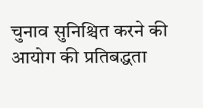चुनाव सुनिश्चित करने की आयोग की प्रतिबद्धता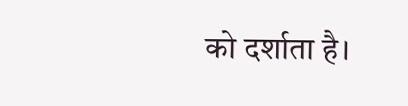को दर्शाता है।